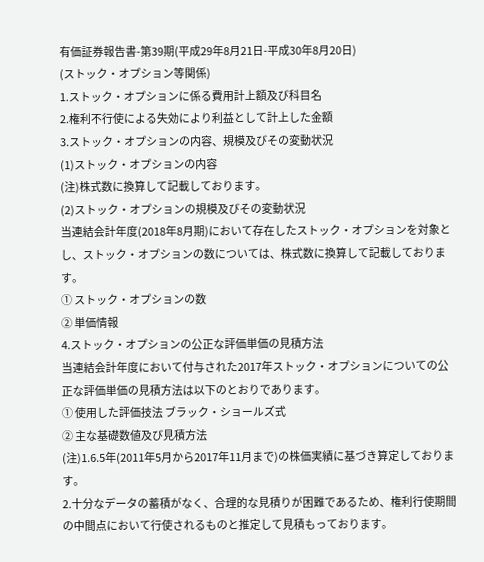有価証券報告書-第39期(平成29年8月21日-平成30年8月20日)
(ストック・オプション等関係)
1.ストック・オプションに係る費用計上額及び科目名
2.権利不行使による失効により利益として計上した金額
3.ストック・オプションの内容、規模及びその変動状況
(1)ストック・オプションの内容
(注)株式数に換算して記載しております。
(2)ストック・オプションの規模及びその変動状況
当連結会計年度(2018年8月期)において存在したストック・オプションを対象とし、ストック・オプションの数については、株式数に換算して記載しております。
① ストック・オプションの数
② 単価情報
4.ストック・オプションの公正な評価単価の見積方法
当連結会計年度において付与された2017年ストック・オプションについての公正な評価単価の見積方法は以下のとおりであります。
① 使用した評価技法 ブラック・ショールズ式
② 主な基礎数値及び見積方法
(注)1.6.5年(2011年5月から2017年11月まで)の株価実績に基づき算定しております。
2.十分なデータの蓄積がなく、合理的な見積りが困難であるため、権利行使期間の中間点において行使されるものと推定して見積もっております。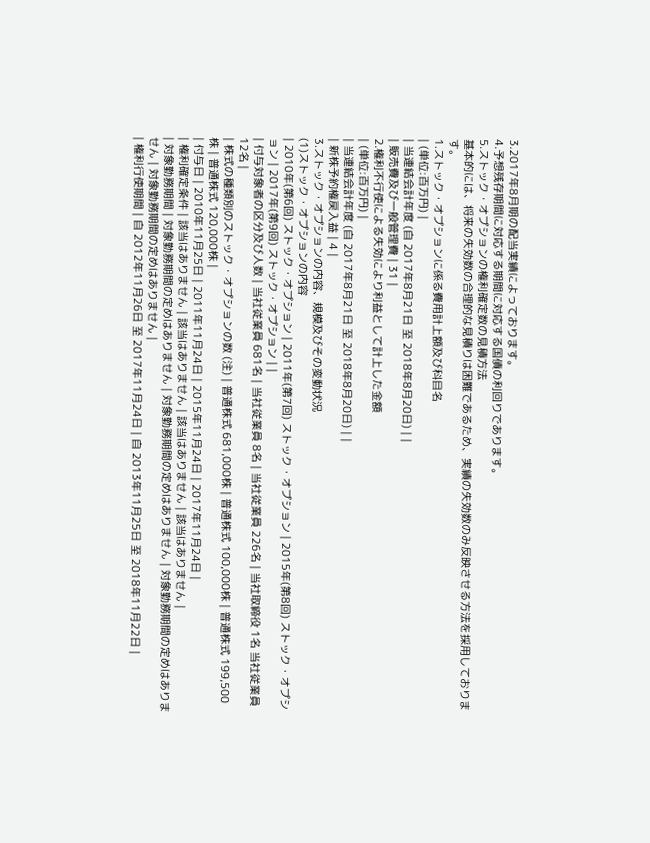3.2017年8月期の配当実績によっております。
4.予想残存期間に対応する期間に対応する国債の利回りであります。
5.ストック・オプションの権利確定数の見積方法
基本的には、将来の失効数の合理的な見積りは困難であるため、実績の失効数のみ反映させる方法を採用しております。
1.ストック・オプションに係る費用計上額及び科目名
| (単位:百万円) |
| 当連結会計年度 (自 2017年8月21日 至 2018年8月20日) | |
| 販売費及び一般管理費 | 31 |
2.権利不行使による失効により利益として計上した金額
| (単位:百万円) |
| 当連結会計年度 (自 2017年8月21日 至 2018年8月20日) | |
| 新株予約権戻入益 | 4 |
3.ストック・オプションの内容、規模及びその変動状況
(1)ストック・オプションの内容
| 2010年(第6回) ストック・オプション | 2011年(第7回) ストック・オプション | 2015年(第8回) ストック・オプション | 2017年(第9回) ストック・オプション | |
| 付与対象者の区分及び人数 | 当社従業員 681名 | 当社従業員 8名 | 当社従業員 226名 | 当社取締役 1名 当社従業員 12名 |
| 株式の種類別のストック・オプションの数 (注) | 普通株式 681,000株 | 普通株式 100,000株 | 普通株式 199,500株 | 普通株式 120,000株 |
| 付与日 | 2010年11月25日 | 2011年11月24日 | 2015年11月24日 | 2017年11月24日 |
| 権利確定条件 | 該当はありません | 該当はありません | 該当はありません | 該当はありません |
| 対象勤務期間 | 対象勤務期間の定めはありません | 対象勤務期間の定めはありません | 対象勤務期間の定めはありません | 対象勤務期間の定めはありません |
| 権利行使期間 | 自 2012年11月26日 至 2017年11月24日 | 自 2013年11月25日 至 2018年11月22日 |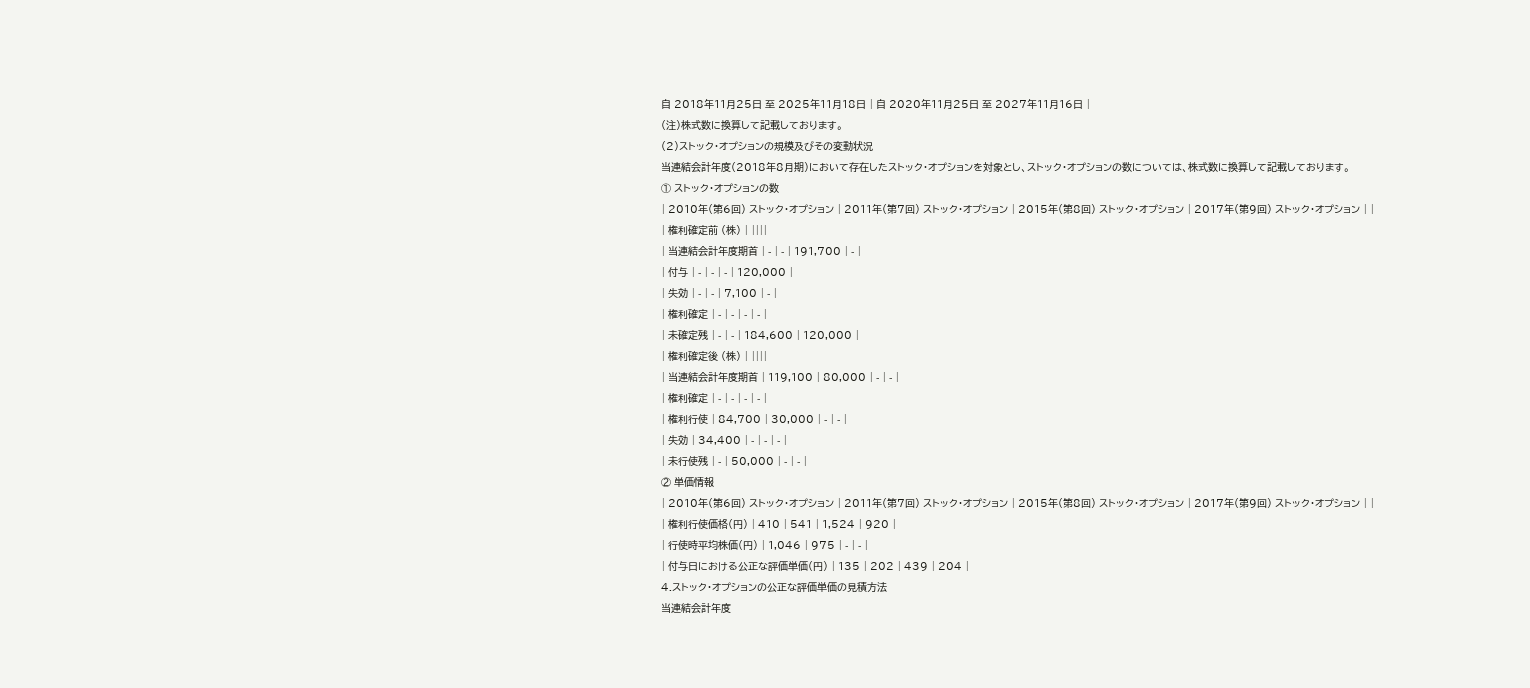自 2018年11月25日 至 2025年11月18日 | 自 2020年11月25日 至 2027年11月16日 |
(注)株式数に換算して記載しております。
(2)ストック・オプションの規模及びその変動状況
当連結会計年度(2018年8月期)において存在したストック・オプションを対象とし、ストック・オプションの数については、株式数に換算して記載しております。
① ストック・オプションの数
| 2010年(第6回) ストック・オプション | 2011年(第7回) ストック・オプション | 2015年(第8回) ストック・オプション | 2017年(第9回) ストック・オプション | |
| 権利確定前 (株) | ||||
| 当連結会計年度期首 | - | - | 191,700 | - |
| 付与 | - | - | - | 120,000 |
| 失効 | - | - | 7,100 | - |
| 権利確定 | - | - | - | - |
| 未確定残 | - | - | 184,600 | 120,000 |
| 権利確定後 (株) | ||||
| 当連結会計年度期首 | 119,100 | 80,000 | - | - |
| 権利確定 | - | - | - | - |
| 権利行使 | 84,700 | 30,000 | - | - |
| 失効 | 34,400 | - | - | - |
| 未行使残 | - | 50,000 | - | - |
② 単価情報
| 2010年(第6回) ストック・オプション | 2011年(第7回) ストック・オプション | 2015年(第8回) ストック・オプション | 2017年(第9回) ストック・オプション | |
| 権利行使価格(円) | 410 | 541 | 1,524 | 920 |
| 行使時平均株価(円) | 1,046 | 975 | - | - |
| 付与日における公正な評価単価(円) | 135 | 202 | 439 | 204 |
4.ストック・オプションの公正な評価単価の見積方法
当連結会計年度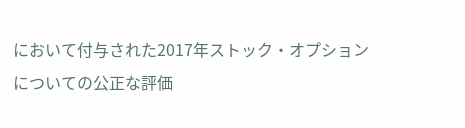において付与された2017年ストック・オプションについての公正な評価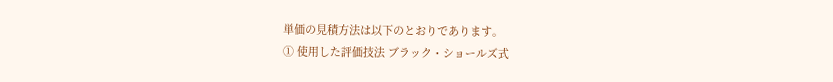単価の見積方法は以下のとおりであります。
① 使用した評価技法 ブラック・ショールズ式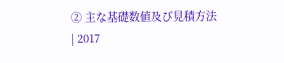② 主な基礎数値及び見積方法
| 2017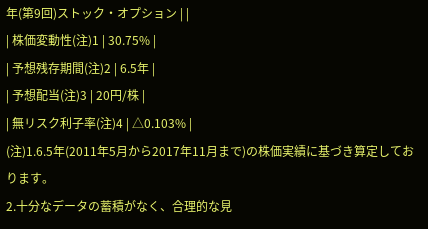年(第9回)ストック・オプション | |
| 株価変動性(注)1 | 30.75% |
| 予想残存期間(注)2 | 6.5年 |
| 予想配当(注)3 | 20円/株 |
| 無リスク利子率(注)4 | △0.103% |
(注)1.6.5年(2011年5月から2017年11月まで)の株価実績に基づき算定しております。
2.十分なデータの蓄積がなく、合理的な見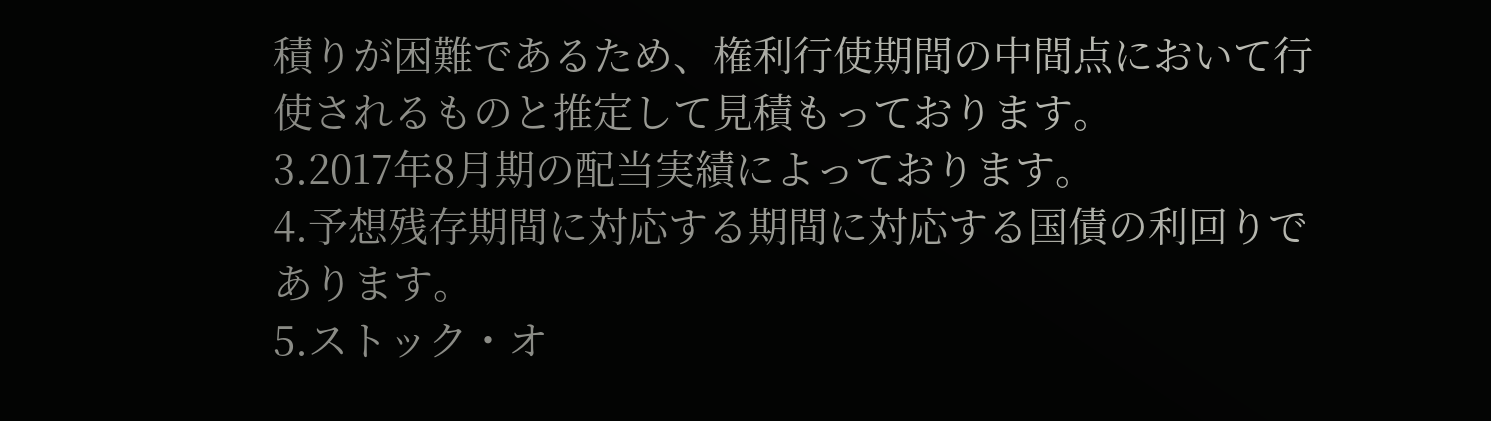積りが困難であるため、権利行使期間の中間点において行使されるものと推定して見積もっております。
3.2017年8月期の配当実績によっております。
4.予想残存期間に対応する期間に対応する国債の利回りであります。
5.ストック・オ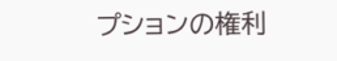プションの権利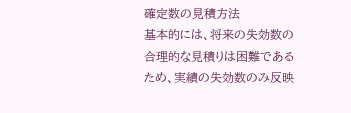確定数の見積方法
基本的には、将来の失効数の合理的な見積りは困難であるため、実績の失効数のみ反映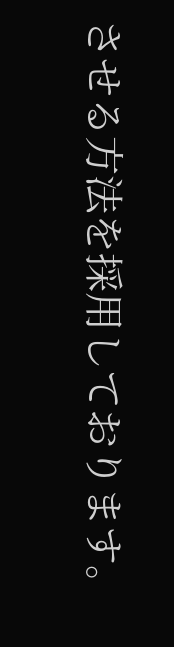させる方法を採用しております。